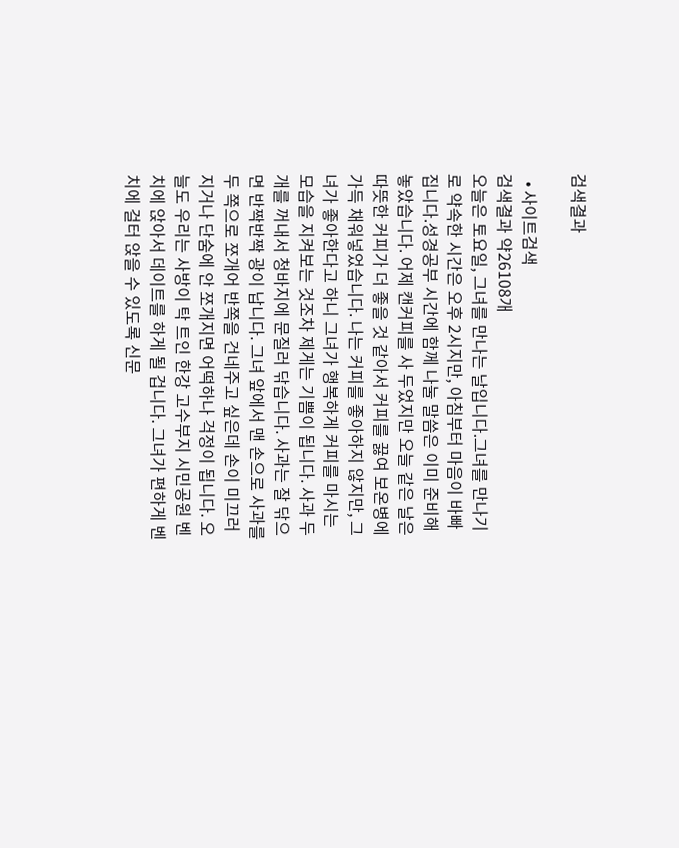검색결과

  • 사이트검색
검색결과 약26108개
오늘은 토요일, 그녀를 만나는 날입니다.그녀를 만나기로 약속한 시간은 오후 2시지만, 아침부터 마음이 바빠집니다.성경공부 시간에 함께 나눌 말씀은 이미 준비해 놓았습니다. 어제 캔커피를 사 두었지만 오늘 같은 날은 따뜻한 커피가 더 좋을 것 같아서 커피를 끓여 보온병에 가득 채워넣었습니다. 나는 커피를 좋아하지 않지만, 그녀가 좋아한다고 하니 그녀가 행복하게 커피를 마시는 모습을 지켜보는 것조차 제게는 기쁨이 됩니다. 사과 두 개를 꺼내서 청바지에 문질러 닦습니다. 사과는 잘 닦으면 반짝반짝 광이 납니다. 그녀 앞에서 맨 손으로 사과를 두 쪽으로 쪼개어 반쪽을 건네주고 싶은데 손이 미끄러지거나 단숨에 안 쪼개지면 어떡하나 걱정이 됩니다. 오늘도 우리는 사방이 탁 트인 한강 고수부지 시민공원 벤치에 앉아서 데이트를 하게 될 겁니다. 그녀가 편하게 벤치에 걸터 앉을 수 있도록 신문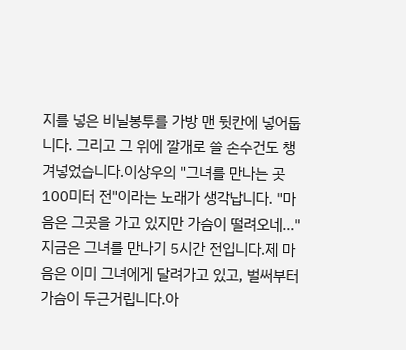지를 넣은 비닐봉투를 가방 맨 뒷칸에 넣어둡니다. 그리고 그 위에 깔개로 쓸 손수건도 챙겨넣었습니다.이상우의 "그녀를 만나는 곳 100미터 전"이라는 노래가 생각납니다. "마음은 그곳을 가고 있지만 가슴이 떨려오네..."지금은 그녀를 만나기 5시간 전입니다.제 마음은 이미 그녀에게 달려가고 있고, 벌써부터 가슴이 두근거립니다.아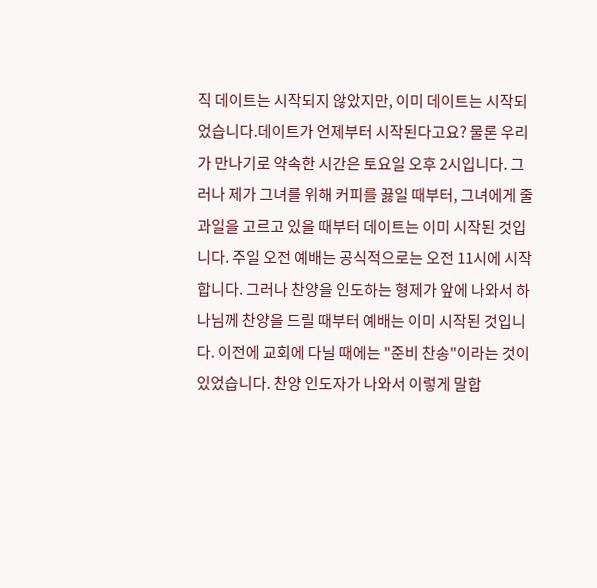직 데이트는 시작되지 않았지만, 이미 데이트는 시작되었습니다.데이트가 언제부터 시작된다고요? 물론 우리가 만나기로 약속한 시간은 토요일 오후 2시입니다. 그러나 제가 그녀를 위해 커피를 끓일 때부터, 그녀에게 줄 과일을 고르고 있을 때부터 데이트는 이미 시작된 것입니다. 주일 오전 예배는 공식적으로는 오전 11시에 시작합니다. 그러나 찬양을 인도하는 형제가 앞에 나와서 하나님께 찬양을 드릴 때부터 예배는 이미 시작된 것입니다. 이전에 교회에 다닐 때에는 "준비 찬송"이라는 것이 있었습니다. 찬양 인도자가 나와서 이렇게 말합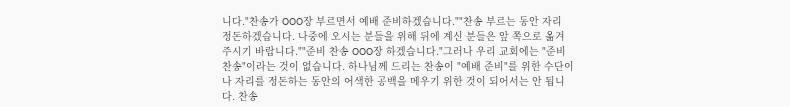니다."찬송가 OOO장 부르면서 예배 준비하겠습니다.""찬송 부르는 동안 자리 정돈하겠습니다. 나중에 오시는 분들을 위해 뒤에 계신 분들은 앞 쪽으로 옮겨주시기 바랍니다.""준비 찬송 OOO장 하겠습니다."그러나 우리 교회에는 "준비 찬송"이라는 것이 없습니다. 하나님께 드리는 찬송이 "예배 준비"를 위한 수단이나 자리를 정돈하는 동안의 어색한 공백을 메우기 위한 것이 되어서는 안 됩니다. 찬송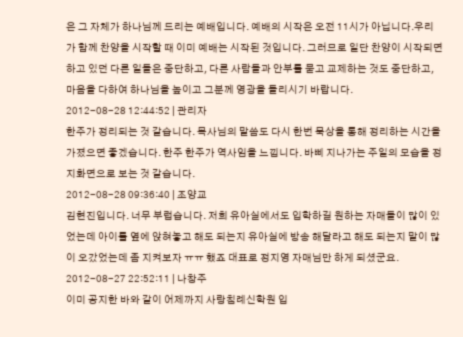은 그 자체가 하나님께 드리는 예배입니다. 예배의 시작은 오전 11시가 아닙니다.우리가 함께 찬양을 시작할 때 이미 예배는 시작된 것입니다. 그러므로 일단 찬양이 시작되면 하고 있던 다른 일들은 중단하고, 다른 사람들과 안부를 묻고 교제하는 것도 중단하고, 마음을 다하여 하나님을 높이고 그분께 영광을 돌리시기 바랍니다.
2012-08-28 12:44:52 | 관리자
한주가 정리되는 것 같습니다. 목사님의 말씀도 다시 한번 묵상을 통해 정리하는 시간을 가졌으면 좋겠습니다. 한주 한주가 역사임을 느낍니다. 바삐 지나가는 주일의 모습을 정지화면으로 보는 것 같습니다.
2012-08-28 09:36:40 | 조양교
김현진입니다. 너무 부럽습니다. 저희 유아실에서도 입학하길 원하는 자매들이 많이 있었는데 아이를 옆에 앉혀놓고 해도 되는지 유아실에 방송 해달라고 해도 되는지 말이 많이 오갔었는데 좀 지켜보자 ㅠㅠ 했죠 대표로 정지영 자매님만 하게 되셨군요.
2012-08-27 22:52:11 | 나창주
이미 공지한 바와 같이 어제까지 사랑침례신학원 입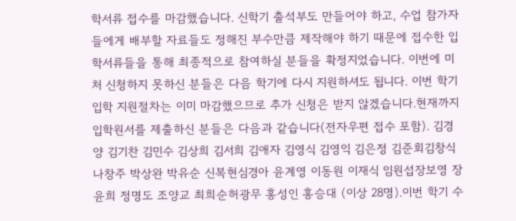학서류 접수를 마감했습니다. 신학기 출석부도 만들어야 하고, 수업 참가자들에게 배부할 자료들도 정해진 부수만큼 제작해야 하기 때문에 접수한 입학서류들을 통해 최종적으로 참여하실 분들을 확정지었습니다. 이번에 미처 신청하지 못하신 분들은 다음 학기에 다시 지원하셔도 됩니다. 이번 학기 입학 지원절차는 이미 마감했으므로 추가 신청은 받지 않겠습니다.현재까지 입학원서를 제출하신 분들은 다음과 같습니다(전자우편 접수 포함). 김경양 김기찬 김민수 김상희 김서희 김애자 김영식 김영익 김은정 김준회김창식 나창주 박상완 박유순 신복현심경아 윤계영 이동원 이재식 임원섭장보영 장윤희 정명도 조양교 최희순허광무 홍성인 홍승대 (이상 28명).이번 학기 수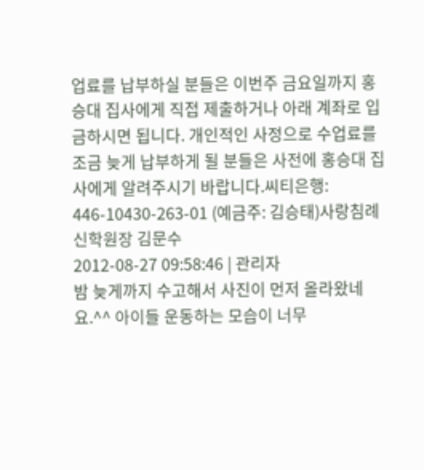업료를 납부하실 분들은 이번주 금요일까지 홍승대 집사에게 직접 제출하거나 아래 계좌로 입금하시면 됩니다. 개인적인 사정으로 수업료를 조금 늦게 납부하게 될 분들은 사전에 홍승대 집사에게 알려주시기 바랍니다.씨티은행: 446-10430-263-01 (예금주: 김승태)사랑침례신학원장 김문수
2012-08-27 09:58:46 | 관리자
밤 늦게까지 수고해서 사진이 먼저 올라왔네요.^^ 아이들 운동하는 모습이 너무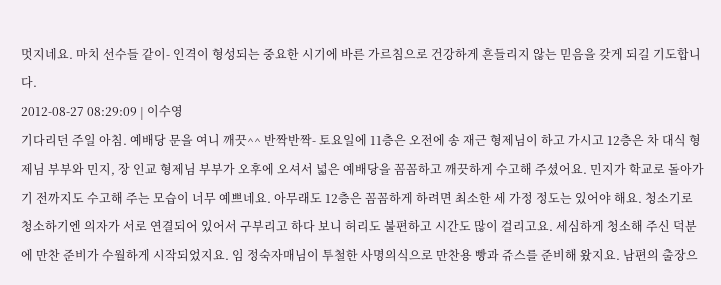멋지네요. 마치 선수들 같이- 인격이 형성되는 중요한 시기에 바른 가르침으로 건강하게 흔들리지 않는 믿음을 갖게 되길 기도합니다.
2012-08-27 08:29:09 | 이수영
기다리던 주일 아침. 예배당 문을 여니 깨끗^^ 반짝반짝- 토요일에 11층은 오전에 송 재근 형제님이 하고 가시고 12층은 차 대식 형제님 부부와 민지, 장 인교 형제님 부부가 오후에 오셔서 넓은 예배당을 꼼꼼하고 깨끗하게 수고해 주셨어요. 민지가 학교로 돌아가기 전까지도 수고해 주는 모습이 너무 예쁘네요. 아무래도 12층은 꼼꼼하게 하려면 최소한 세 가정 정도는 있어야 해요. 청소기로 청소하기엔 의자가 서로 연결되어 있어서 구부리고 하다 보니 허리도 불편하고 시간도 많이 걸리고요. 세심하게 청소해 주신 덕분에 만찬 준비가 수월하게 시작되었지요. 임 정숙자매님이 투철한 사명의식으로 만찬용 빵과 쥬스를 준비해 왔지요. 남편의 출장으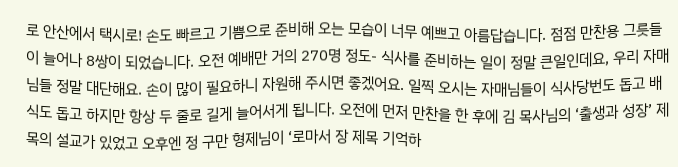로 안산에서 택시로! 손도 빠르고 기쁨으로 준비해 오는 모습이 너무 예쁘고 아름답습니다. 점점 만찬용 그릇들이 늘어나 8쌍이 되었습니다. 오전 예배만 거의 270명 정도- 식사를 준비하는 일이 정말 큰일인데요, 우리 자매님들 정말 대단해요. 손이 많이 필요하니 자원해 주시면 좋겠어요. 일찍 오시는 자매님들이 식사당번도 돕고 배식도 돕고 하지만 항상 두 줄로 길게 늘어서게 됩니다. 오전에 먼저 만찬을 한 후에 김 목사님의 ‘출생과 성장’ 제목의 설교가 있었고 오후엔 정 구만 형제님이 ‘로마서 장 제목 기억하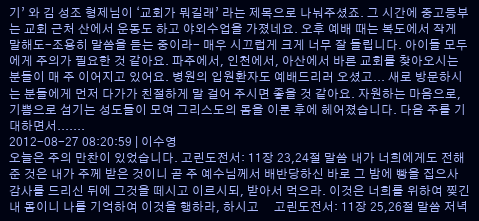기’ 와 김 성조 형제님이 ‘교회가 뭐길래’ 라는 제목으로 나눠주셨죠. 그 시간에 중고등부는 교회 근처 산에서 운동도 하고 야외수업을 가졌네요. 오후 예배 때는 복도에서 작게 말해도-조용히 말씀을 듣는 중이라- 매우 시끄럽게 크게 너무 잘 들립니다. 아이들 모두에게 주의가 필요한 것 같아요. 파주에서, 인천에서, 아산에서 바른 교회를 찾아오시는 분들이 매 주 이어지고 있어요. 병원의 입원환자도 예배드리러 오셨고... 새로 방문하시는 분들에게 먼저 다가가 친절하게 말 걸어 주시면 좋을 것 같아요. 자원하는 마음으로, 기쁨으로 섬기는 성도들이 모여 그리스도의 몸을 이룬 후에 헤어졌습니다. 다음 주를 기대하면서.......
2012-08-27 08:20:59 | 이수영
오늘은 주의 만찬이 있었습니다. 고린도전서: 11장 23,24절 말씀 내가 너희에게도 전해 준 것은 내가 주께 받은 것이니 곧 주 예수님께서 배반당하신 바로 그 밤에 빵을 집으사 감사를 드리신 뒤에 그것을 떼시고 이르시되, 받아서 먹으라. 이것은 너희를 위하여 찢긴 내 몸이니 나를 기억하여 이것을 행하라, 하시고     고린도전서: 11장 25,26절 말씀 저녁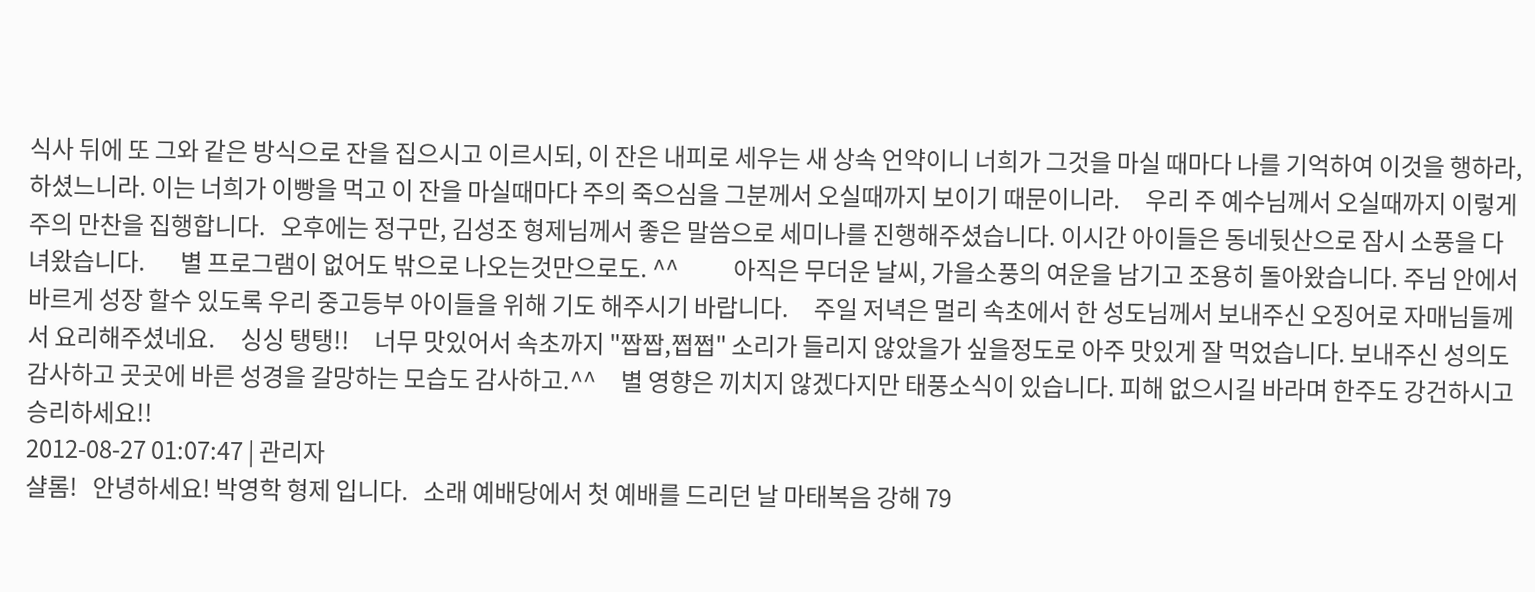식사 뒤에 또 그와 같은 방식으로 잔을 집으시고 이르시되, 이 잔은 내피로 세우는 새 상속 언약이니 너희가 그것을 마실 때마다 나를 기억하여 이것을 행하라, 하셨느니라. 이는 너희가 이빵을 먹고 이 잔을 마실때마다 주의 죽으심을 그분께서 오실때까지 보이기 때문이니라.     우리 주 예수님께서 오실때까지 이렇게 주의 만찬을 집행합니다.   오후에는 정구만, 김성조 형제님께서 좋은 말씀으로 세미나를 진행해주셨습니다. 이시간 아이들은 동네뒷산으로 잠시 소풍을 다녀왔습니다.       별 프로그램이 없어도 밖으로 나오는것만으로도. ^^           아직은 무더운 날씨, 가을소풍의 여운을 남기고 조용히 돌아왔습니다. 주님 안에서 바르게 성장 할수 있도록 우리 중고등부 아이들을 위해 기도 해주시기 바랍니다.     주일 저녁은 멀리 속초에서 한 성도님께서 보내주신 오징어로 자매님들께서 요리해주셨네요.     싱싱 탱탱!!     너무 맛있어서 속초까지 "짭짭,쩝쩝" 소리가 들리지 않았을가 싶을정도로 아주 맛있게 잘 먹었습니다. 보내주신 성의도 감사하고 곳곳에 바른 성경을 갈망하는 모습도 감사하고.^^     별 영향은 끼치지 않겠다지만 태풍소식이 있습니다. 피해 없으시길 바라며 한주도 강건하시고 승리하세요!!
2012-08-27 01:07:47 | 관리자
샬롬!   안녕하세요! 박영학 형제 입니다.   소래 예배당에서 첫 예배를 드리던 날 마태복음 강해 79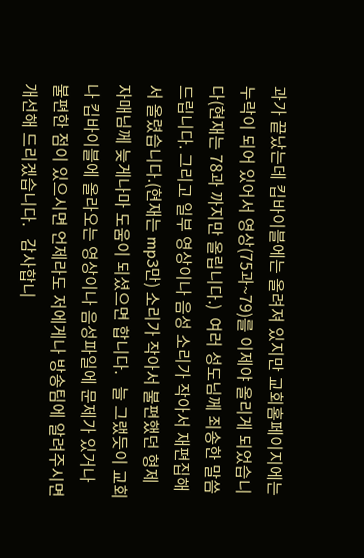과가 끝났는데 킵바이블에는 올려져 있지만 교회홈페이지에는 누락이 되어 있어서 영상(75과~79)를 이제야 올리게 되었습니다(현재는 78과 까지만 올립니다.)  여러 성도님께 죄송한 말씀 드립니다. 그리고 일부 영상이나 음성 소리가 작아서 재편집해서 올렸습니다.(현재는 mp3만) 소리가 작아서 불편했던 형제 자매님께 늦게나마 도움이 되셨으면 합니다.   늘 그랬듯이 교회나 킵바이블에 올라오는 영상이나 음성파일에 문제가 있거나 불편한 점이 있으시면 언제라도 저에게나 방송팀에 알려주시면 개선해 드리겠습니다.   감사합니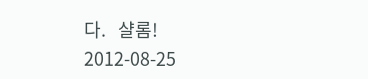다.   샬롬!
2012-08-25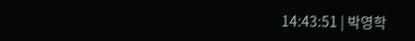14:43:51 | 박영학